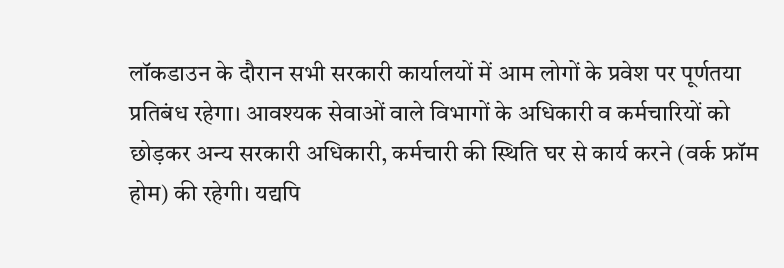लॉकडाउन के दौरान सभी सरकारी कार्यालयों में आम लोगों के प्रवेश पर पूर्णतया प्रतिबंध रहेगा। आवश्यक सेवाओं वाले विभागों के अधिकारी व कर्मचारियों को छोड़कर अन्य सरकारी अधिकारी, कर्मचारी की स्थिति घर से कार्य करने (वर्क फ्रॉम होम) की रहेगी। यद्यपि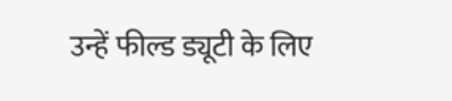उन्हें फील्ड ड्यूटी के लिए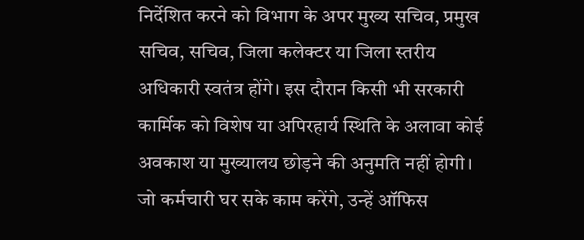निर्देशित करने को विभाग के अपर मुख्य सचिव, प्रमुख सचिव, सचिव, जिला कलेक्टर या जिला स्तरीय अधिकारी स्वतंत्र होंगे। इस दौरान किसी भी सरकारी कार्मिक को विशेष या अपिरहार्य स्थिति के अलावा कोई अवकाश या मुख्यालय छोड़ने की अनुमति नहीं होगी। जो कर्मचारी घर सके काम करेंगे, उन्हें ऑफिस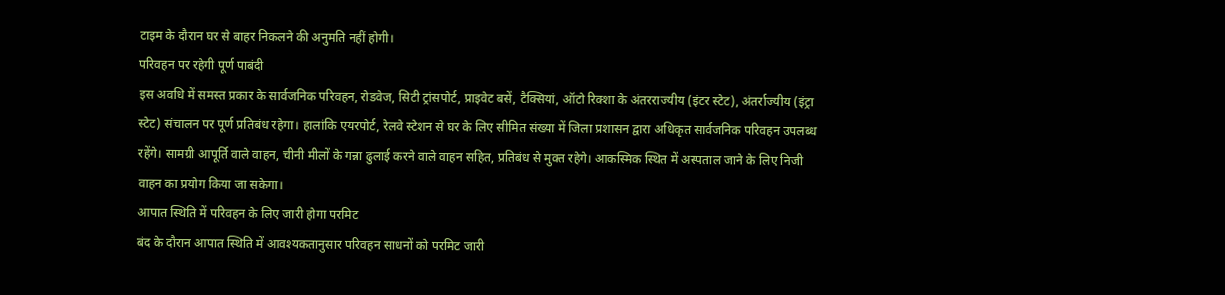टाइम के दौरान घर से बाहर निकलने की अनुमति नहीं होगी।
परिवहन पर रहेगी पूर्ण पाबंदी
इस अवधि में समस्त प्रकार के सार्वजनिक परिवहन, रोडवेज, सिटी ट्रांसपोर्ट, प्राइवेट बसें, टैक्सियां, ऑटो रिक्शा के अंतरराज्यीय (इंटर स्टेट), अंतर्राज्यीय (इंट्रा स्टेट) संचालन पर पूर्ण प्रतिबंध रहेगा। हालांकि एयरपोर्ट, रेलवे स्टेशन से घर के लिए सीमित संख्या में जिला प्रशासन द्वारा अधिकृत सार्वजनिक परिवहन उपलब्ध रहेंगे। सामग्री आपूर्ति वाले वाहन, चीनी मीलों के गन्ना ढुलाई करने वाले वाहन सहित, प्रतिबंध से मुक्त रहेगे। आकस्मिक स्थित में अस्पताल जाने के लिए निजी वाहन का प्रयोग किया जा सकेगा।
आपात स्थिति में परिवहन के लिए जारी होगा परमिट
बंद के दौरान आपात स्थिति में आवश्यकतानुसार परिवहन साधनों को परमिट जारी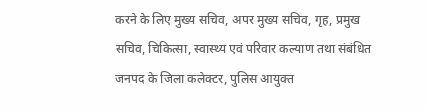करने के लिए मुख्य सचिव, अपर मुख्य सचिव, गृह, प्रमुख सचिव, चिकित्सा, स्वास्थ्य एवं परिवार कल्याण तथा संबंधित जनपद के जिला कलेक्टर, पुलिस आयुक्त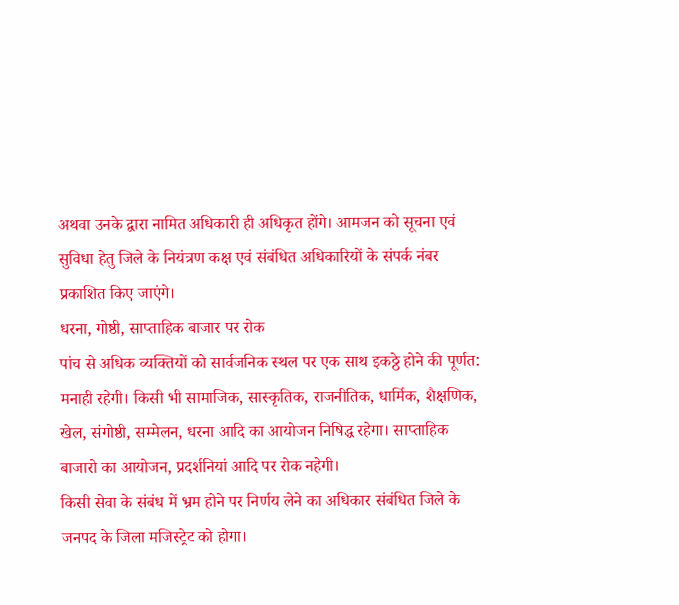अथवा उनके द्वारा नामित अधिकारी ही अधिकृत होंगे। आमजन को सूचना एवं सुविधा हेतु जिले के नियंत्रण कक्ष एवं संबंधित अधिकारियों के संपर्क नंबर प्रकाशित किए जाएंगे।
धरना, गोष्ठी, साप्ताहिक बाजार पर रोक
पांच से अधिक व्यक्तियों को सार्वजनिक स्थल पर एक साथ इकठ्ठे होने की पूर्णत: मनाही रहेगी। किसी भी सामाजिक, सास्कृतिक, राजनीतिक, धार्मिक, शैक्षणिक, खेल, संगोष्ठी, सम्मेलन, धरना आदि का आयोजन निषिद्ध रहेगा। साप्ताहिक बाजारो का आयोजन, प्रदर्शनियां आदि पर रोक नहेगी।
किसी सेवा के संबंध में भ्रम होने पर निर्णय लेने का अधिकार संबंधित जिले के जनपद के जिला मजिस्ट्रेट को होगा।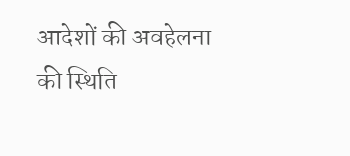आदेशों की अवहेलना की स्थिति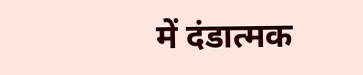में दंडात्मक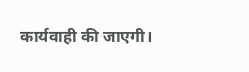कार्यवाही की जाएगी।